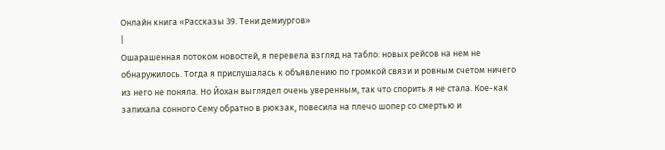Онлайн книга «Рассказы 39. Тени демиургов»
|
Ошарашенная потоком новостей, я перевела взгляд на табло: новых рейсов на нем не обнаружилось. Тогда я прислушалась к объявлению по громкой связи и ровным счетом ничего из него не поняла. Но Йохан выглядел очень уверенным, так что спорить я не стала. Кое-как запихала сонного Сему обратно в рюкзак, повесила на плечо шопер со смертью и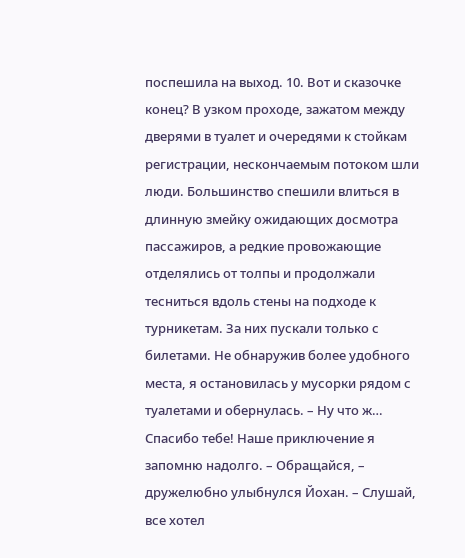поспешила на выход. 10. Вот и сказочке конец? В узком проходе, зажатом между дверями в туалет и очередями к стойкам регистрации, нескончаемым потоком шли люди. Большинство спешили влиться в длинную змейку ожидающих досмотра пассажиров, а редкие провожающие отделялись от толпы и продолжали тесниться вдоль стены на подходе к турникетам. За них пускали только с билетами. Не обнаружив более удобного места, я остановилась у мусорки рядом с туалетами и обернулась. – Ну что ж… Спасибо тебе! Наше приключение я запомню надолго. – Обращайся, – дружелюбно улыбнулся Йохан. – Слушай, все хотел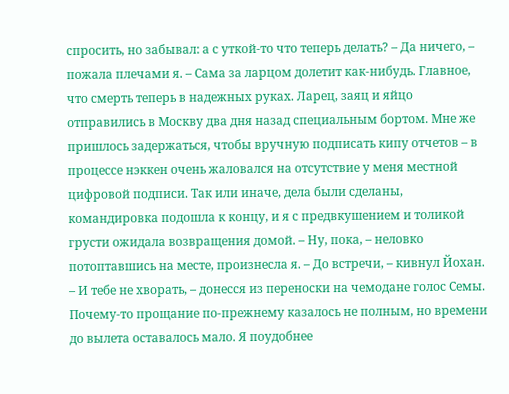спросить, но забывал: а с уткой-то что теперь делать? – Да ничего, – пожала плечами я. – Сама за ларцом долетит как-нибудь. Главное, что смерть теперь в надежных руках. Ларец, заяц и яйцо отправились в Москву два дня назад специальным бортом. Мне же пришлось задержаться, чтобы вручную подписать кипу отчетов – в процессе нэккен очень жаловался на отсутствие у меня местной цифровой подписи. Так или иначе, дела были сделаны, командировка подошла к концу, и я с предвкушением и толикой грусти ожидала возвращения домой. – Ну, пока, – неловко потоптавшись на месте, произнесла я. – До встречи, – кивнул Йохан. – И тебе не хворать, – донесся из переноски на чемодане голос Семы. Почему-то прощание по-прежнему казалось не полным, но времени до вылета оставалось мало. Я поудобнее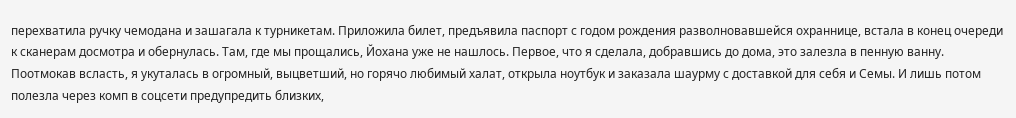перехватила ручку чемодана и зашагала к турникетам. Приложила билет, предъявила паспорт с годом рождения разволновавшейся охраннице, встала в конец очереди к сканерам досмотра и обернулась. Там, где мы прощались, Йохана уже не нашлось. Первое, что я сделала, добравшись до дома, это залезла в пенную ванну. Поотмокав всласть, я укуталась в огромный, выцветший, но горячо любимый халат, открыла ноутбук и заказала шаурму с доставкой для себя и Семы. И лишь потом полезла через комп в соцсети предупредить близких,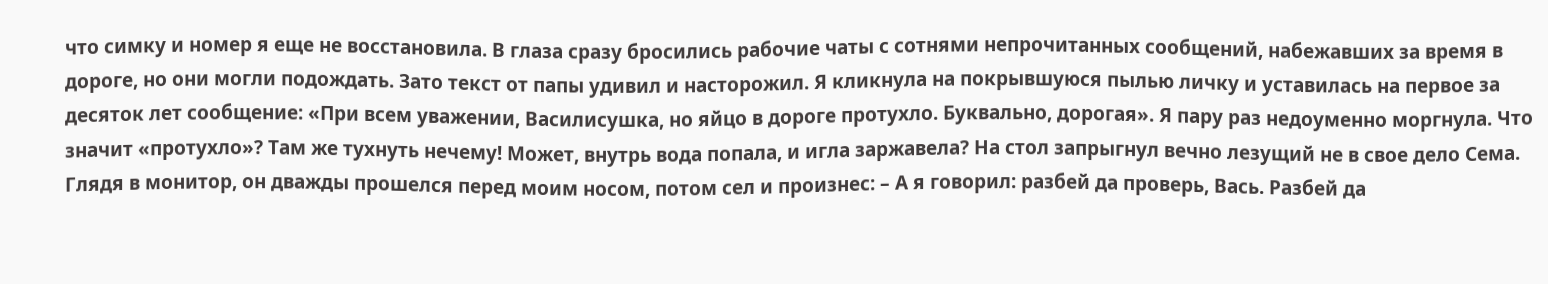что симку и номер я еще не восстановила. В глаза сразу бросились рабочие чаты с сотнями непрочитанных сообщений, набежавших за время в дороге, но они могли подождать. Зато текст от папы удивил и насторожил. Я кликнула на покрывшуюся пылью личку и уставилась на первое за десяток лет сообщение: «При всем уважении, Василисушка, но яйцо в дороге протухло. Буквально, дорогая». Я пару раз недоуменно моргнула. Что значит «протухло»? Там же тухнуть нечему! Может, внутрь вода попала, и игла заржавела? На стол запрыгнул вечно лезущий не в свое дело Сема. Глядя в монитор, он дважды прошелся перед моим носом, потом сел и произнес: – А я говорил: разбей да проверь, Вась. Разбей да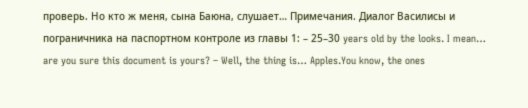проверь. Но кто ж меня, сына Баюна, слушает… Примечания. Диалог Василисы и пограничника на паспортном контроле из главы 1: – 25–30 years old by the looks. I mean… are you sure this document is yours? – Well, the thing is… Apples.You know, the ones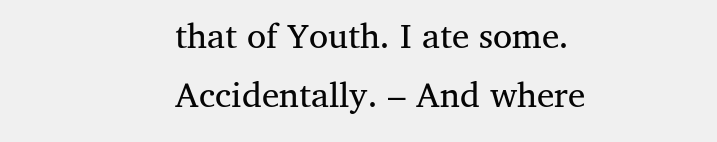that of Youth. I ate some. Accidentally. – And where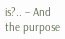is?.. – And the purpose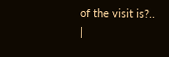of the visit is?.. |